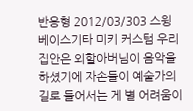반응형 2012/03/303 스윙 베이스기타 미키 커스텀 우리 집안은 외할아버님이 음악을 하셨기에 자손들이 예술가의 길로 들어서는 게 별 어려움이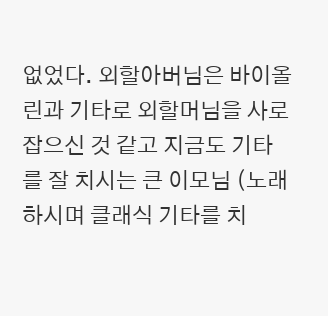없었다. 외할아버님은 바이올린과 기타로 외할머님을 사로잡으신 것 같고 지금도 기타를 잘 치시는 큰 이모님 (노래하시며 클래식 기타를 치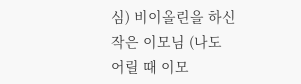심) 비이올린을 하신 작은 이모님 (나도 어릴 때 이모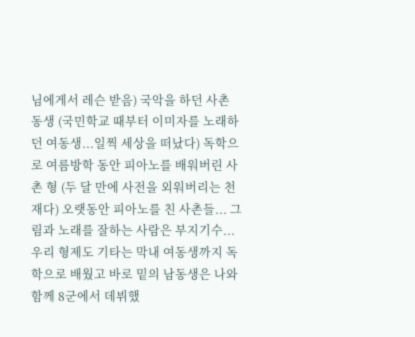님에게서 레슨 받음) 국악을 하던 사촌 동생 (국민학교 때부터 이미자를 노래하던 여동생...일찍 세상을 떠났다) 독학으로 여름방학 동안 피아노를 배워버린 사촌 형 (두 달 만에 사전을 외워버리는 천재다) 오랫동안 피아노를 친 사촌들... 그림과 노래를 잘하는 사람은 부지기수... 우리 형제도 기타는 막내 여동생까지 독학으로 배웠고 바로 밑의 남동생은 나와 함께 8군에서 데뷔했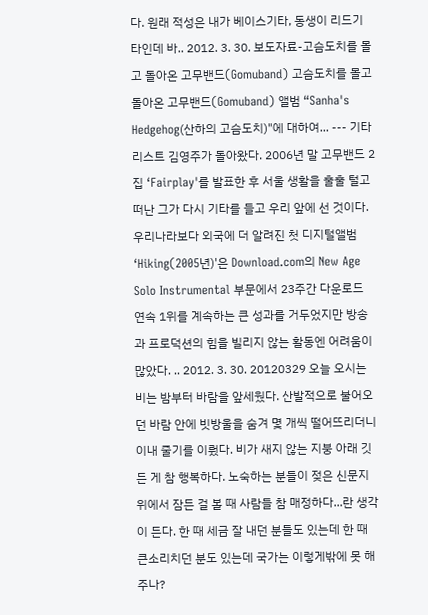다. 원래 적성은 내가 베이스기타, 동생이 리드기타인데 바.. 2012. 3. 30. 보도자료-고슴도치를 몰고 돌아온 고무밴드(Gomuband) 고슴도치를 몰고 돌아온 고무밴드(Gomuband) 앨범 “Sanha's Hedgehog(산하의 고슴도치)"에 대하여... --- 기타리스트 김영주가 돌아왔다. 2006년 말 고무밴드 2집 ‘Fairplay'를 발표한 후 서울 생활을 훌훌 털고 떠난 그가 다시 기타를 들고 우리 앞에 선 것이다. 우리나라보다 외국에 더 알려진 첫 디지털앨범 ‘Hiking(2005년)'은 Download.com의 New Age Solo Instrumental 부문에서 23주간 다운로드 연속 1위를 계속하는 큰 성과를 거두었지만 방송과 프로덕션의 힘을 빌리지 않는 활동엔 어려움이 많았다. .. 2012. 3. 30. 20120329 오늘 오시는 비는 밤부터 바람을 앞세웠다. 산발적으로 불어오던 바람 안에 빗방울을 숨겨 몇 개씩 떨어뜨리더니 이내 줄기를 이뤘다. 비가 새지 않는 지붕 아래 깃든 게 참 행복하다. 노숙하는 분들이 젖은 신문지 위에서 잠든 걸 볼 때 사람들 참 매정하다...란 생각이 든다. 한 때 세금 잘 내던 분들도 있는데 한 때 큰소리치던 분도 있는데 국가는 이렇게밖에 못 해주나?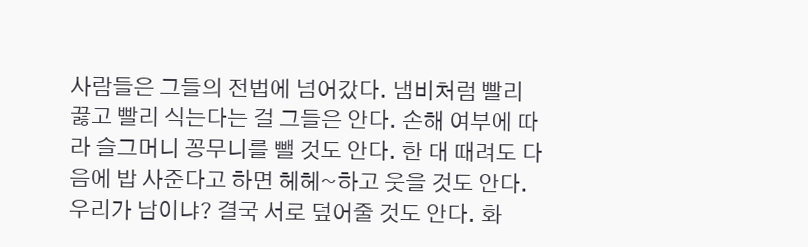사람들은 그들의 전법에 넘어갔다. 냄비처럼 빨리 끓고 빨리 식는다는 걸 그들은 안다. 손해 여부에 따라 슬그머니 꽁무니를 뺄 것도 안다. 한 대 때려도 다음에 밥 사준다고 하면 헤헤~하고 웃을 것도 안다. 우리가 남이냐? 결국 서로 덮어줄 것도 안다. 화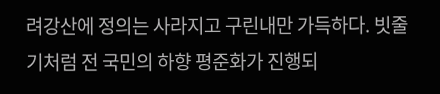려강산에 정의는 사라지고 구린내만 가득하다. 빗줄기처럼 전 국민의 하향 평준화가 진행되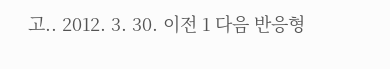고.. 2012. 3. 30. 이전 1 다음 반응형